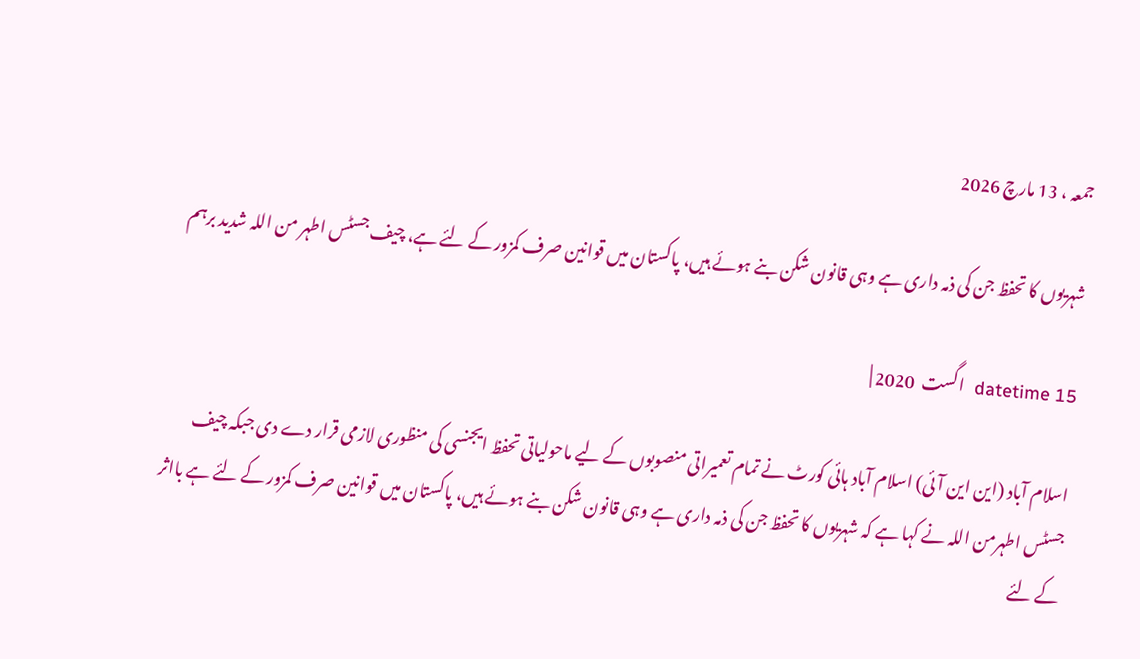جمعہ ، 13 مارچ 2026

شہریوں کا تحفظ جن کی ذمہ داری ہے وہی قانون شکن بنے ہوئے ہیں، پاکستان میں قوانین صرف کمزور کے لئے ہے، چیف جسٹس اطہر من اللہ شدید برہم

datetime 15  اگست  2020 |

اسلام آباد (این این آئی) اسلام آباد ہائی کورٹ نے تمام تعمیراتی منصوبوں کے لیے ماحولیاتی تحفظ ایجنسی کی منظوری لازمی قرار دے دی جبکہ چیف جسٹس اطہرمن اللہ نے کہا ہے کہ شہریوں کا تحفظ جن کی ذمہ داری ہے وہی قانون شکن بنے ہوئے ہیں، پاکستان میں قوانین صرف کمزور کے لئے ہے بااثر کے لئے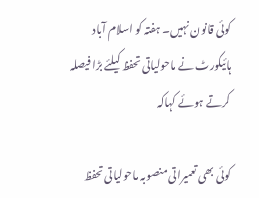کوئی قانون نہیں۔ ہفتہ کو اسلام آباد ہائیکورٹ نے ماحولیاتی تحفظ کیلئے بڑا فیصلہ کرتے ہوئے کہاکہ

کوئی بھی تعمیراتی منصوبہ ماحولیاتی تحفظ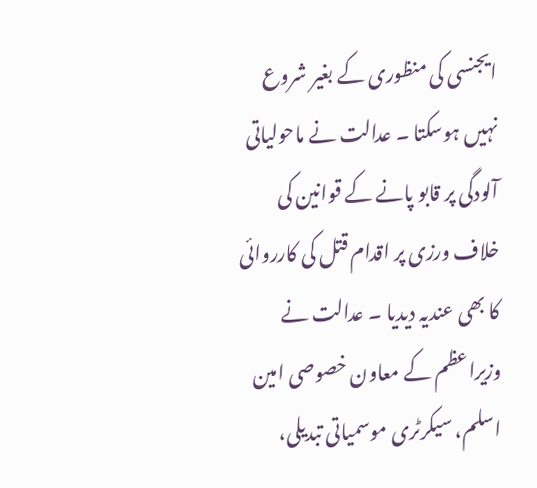ایجنسی کی منظوری کے بغیر شروع نہیں ہوسکتا ۔ عدالت نے ماحولیاتی آلودگی پر قابو پانے کے قوانین کی خلاف ورزی پر اقدام قتل کی کارروائی کا بھی عندیہ دیدیا ۔ عدالت نے وزیراعظم کے معاون خصوصی امین اسلم، سیکرٹری موسمیاتی تبدیلی،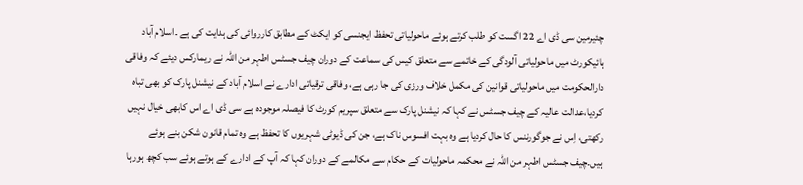چئیرمین سی ڈی اے 22 اگست کو طلب کرتے ہوئے ماحولیاتی تحفظ ایجنسی کو ایکٹ کے مطابق کارروائی کی ہدایت کی ہے ۔اسلام آباد ہائیکورٹ میں ماحولیاتی آلودگی کے خاتمے سے متعلق کیس کی سماعت کے دوران چیف جسٹس اطہر من اللہ نے ریمارکس دیئے کہ وفاقی دارالحکومت میں ماحولیاتی قوانین کی مکمل خلاف ورزی کی جا رہی ہے، وفاقی ترقیاتی ادارے نے اسلام آباد کے نیشنل پارک کو بھی تباہ کردیا،عدالت عالیہ کے چیف جسٹس نے کہا کہ نیشنل پارک سے متعلق سپریم کورٹ کا فیصلہ موجودہ ہے سی ڈی اے اس کابھی خیال نہیں رکھتی، اِس نے جوگورننس کا حال کردیا ہے وہ بہت افسوس ناک ہے، جن کی ڈیوٹی شہریوں کا تحفظ ہے وہ تمام قانون شکن بنے ہوئے ہیں۔چیف جسٹس اطہر من اللہ نے محکمہ ماحولیات کے حکام سے مکالمے کے دوران کہا کہ آپ کے ادارے کے ہوتے ہوئے سب کچھ ہورہا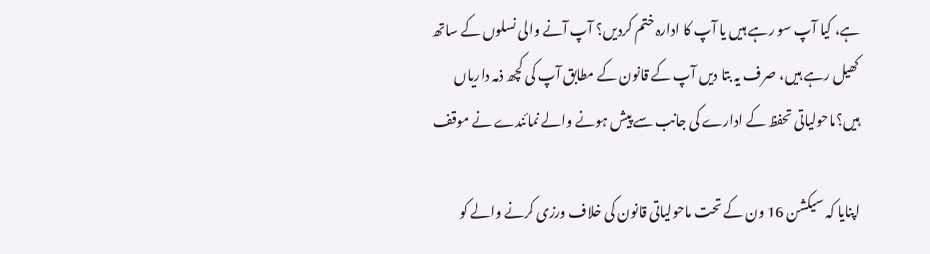ہے، کیا آپ سو رہے ہیں یا آپ کا ادارہ ختم کردیں؟ آپ آنے والی نسلوں کے ساتھ کھیل رہے ہیں، صرف یہ بتا دیں آپ کے قانون کے مطابق آپ کی کچھ ذمہ داریاں ہیں؟ماحولیاتی تحفظ کے ادارے کی جانب سے پیش ہونے والے نمائندے نے موقف

اپنایا کہ سیکشن 16 ون کے تحت ماحولیاتی قانون کی خلاف ورزی کرنے والے کو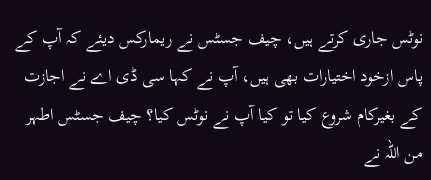نوٹس جاری کرتے ہیں، چیف جسٹس نے ریمارکس دیئے کہ آپ کے پاس ازخود اختیارات بھی ہیں، آپ نے کہا سی ڈی اے نے اجازت کے بغیرکام شروع کیا تو کیا آپ نے نوٹس کیا؟ چیف جسٹس اطہر من اللہ نے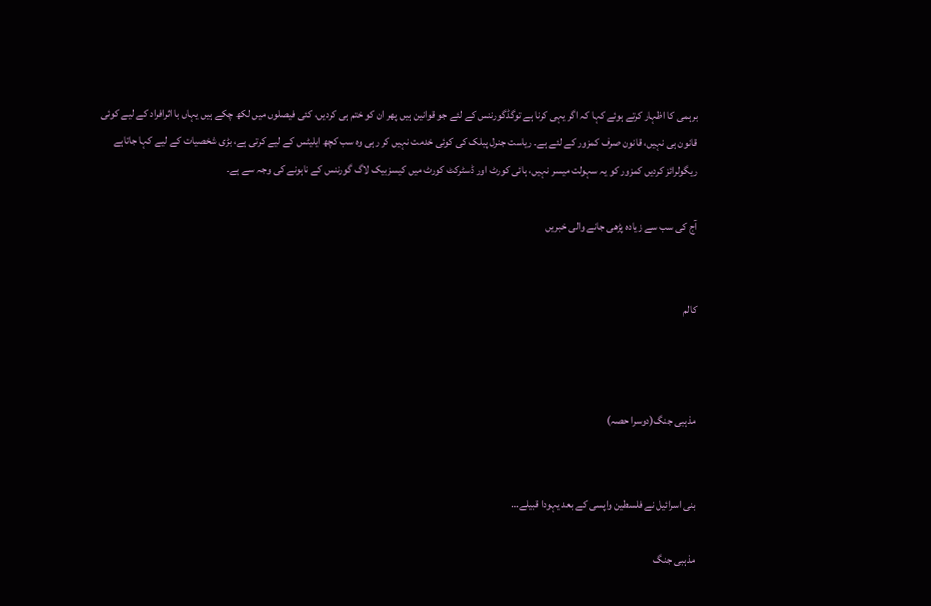برہمی کا اظہار کرتے ہوئے کہا کہ اگر یہی کرنا ہے توگڈگورننس کے لئے جو قوانین ہیں پھر ان کو ختم ہی کردیں، کئی فیصلوں میں لکھ چکے ہیں یہاں با اثرافراد کے لیے کوئی قانون ہی نہیں، قانون صرف کمزور کے لئے ہے۔ ریاست جنرل پبلک کی کوئی خدمت نہیں کر رہی وہ سب کچھ ایلیٹس کے لیے کرتی ہے، بڑی شخصیات کے لیے کہا جاتاہے ریگولرائز کردیں کمزور کو یہ سہولت میسر نہیں، ہائی کورٹ اور ڈسٹرکٹ کورٹ میں کیسزبیک لاگ گورننس کے ناہونے کی وجہ سے ہے۔

آج کی سب سے زیادہ پڑھی جانے والی خبریں


کالم



مذہبی جنگ(دوسرا حصہ)


بنی اسرائیل نے فلسطین واپسی کے بعد یہودا قبیلے…

مذہبی جنگ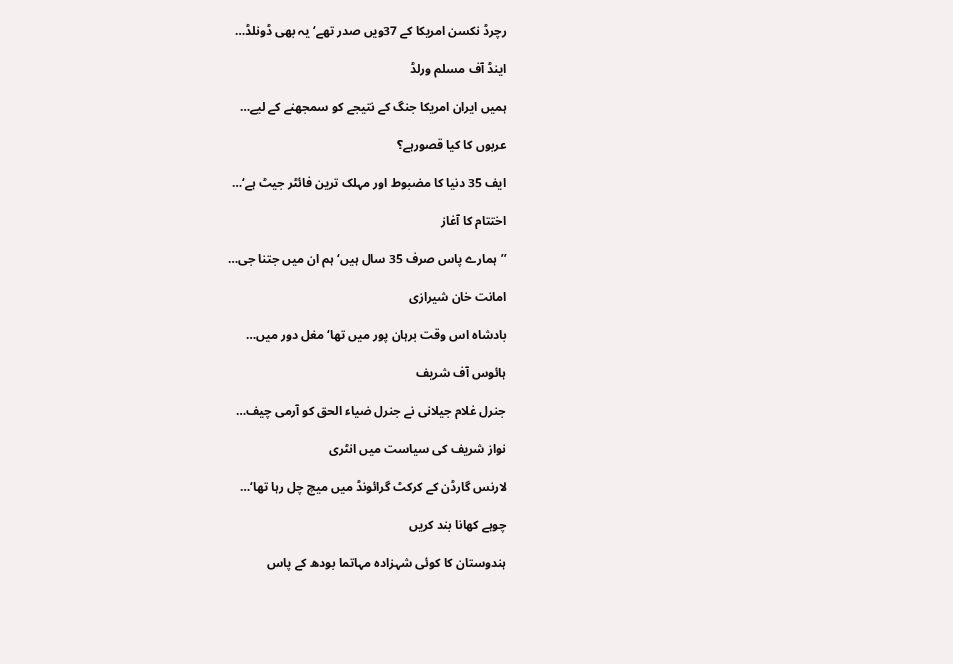رچرڈ نکسن امریکا کے 37ویں صدر تھے‘ یہ بھی ڈونلڈ…

اینڈ آف مسلم ورلڈ

ہمیں ایران امریکا جنگ کے نتیجے کو سمجھنے کے لیے…

عربوں کا کیا قصورہے؟

ایف 35 دنیا کا مضبوط اور مہلک ترین فائٹر جیٹ ہے‘…

اختتام کا آغاز

’’ہمارے پاس صرف 35 سال ہیں‘ ہم ان میں جتنا جی…

امانت خان شیرازی

بادشاہ اس وقت برہان پور میں تھا‘ مغل دور میں…

ہائوس آف شریف

جنرل غلام جیلانی نے جنرل ضیاء الحق کو آرمی چیف…

نواز شریف کی سیاست میں انٹری

لارنس گارڈن کے کرکٹ گرائونڈ میں میچ چل رہا تھا‘…

چوہے کھانا بند کریں

ہندوستان کا کوئی شہزادہ مہاتما بودھ کے پاس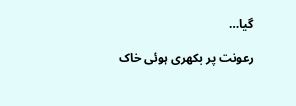گیا…

رعونت پر بکھری ہوئی خاک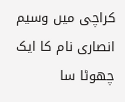کراچی میں وسیم انصاری نام کا ایک چھوٹا سا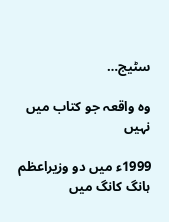سٹیج…

وہ واقعہ جو کتاب میں نہیں

1999ء میں دو وزیراعظم ہانگ کانگ میں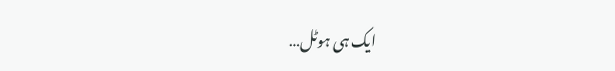ایک ہی ہوٹل…